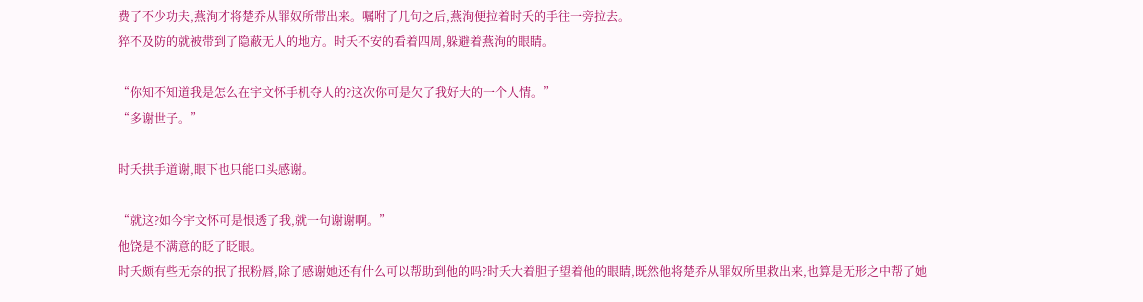费了不少功夫,燕洵才将楚乔从罪奴所带出来。嘱咐了几句之后,燕洵便拉着时夭的手往一旁拉去。
猝不及防的就被带到了隐蔽无人的地方。时夭不安的看着四周,躲避着燕洵的眼睛。

“你知不知道我是怎么在宇文怀手机夺人的?这次你可是欠了我好大的一个人情。”
“多谢世子。”

时夭拱手道谢,眼下也只能口头感谢。

“就这?如今宇文怀可是恨透了我,就一句谢谢啊。”
他饶是不满意的眨了眨眼。
时夭颇有些无奈的抿了抿粉唇,除了感谢她还有什么可以帮助到他的吗?时夭大着胆子望着他的眼睛,既然他将楚乔从罪奴所里救出来,也算是无形之中帮了她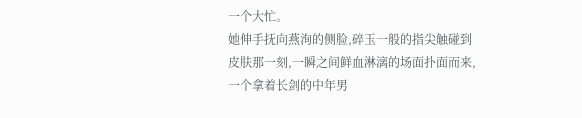一个大忙。
她伸手抚向燕洵的侧脸,碎玉一般的指尖触碰到皮肤那一刻,一瞬之间鲜血淋漓的场面扑面而来,一个拿着长剑的中年男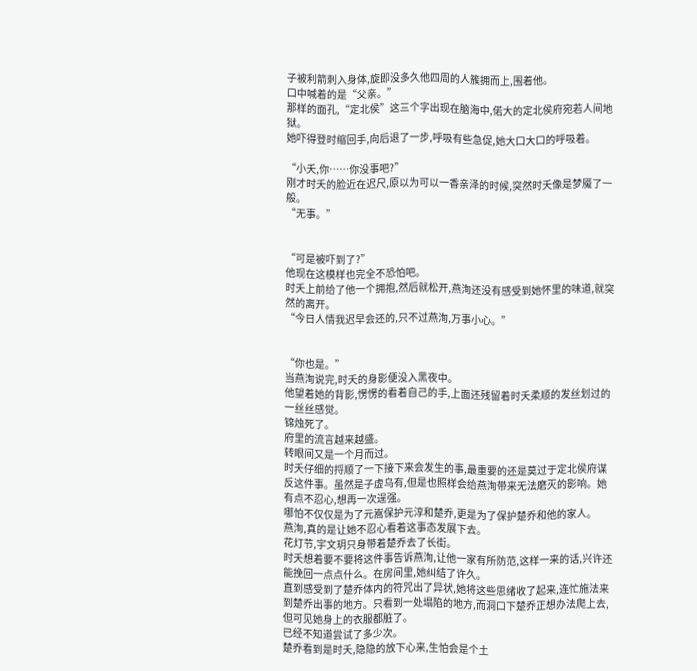子被利箭刺入身体,旋即没多久他四周的人簇拥而上,围着他。
口中喊着的是“父亲。”
那样的面孔,“定北侯”这三个字出现在脑海中,偌大的定北侯府宛若人间地狱。
她吓得登时缩回手,向后退了一步,呼吸有些急促,她大口大口的呼吸着。

“小夭,你……你没事吧?”
刚才时夭的脸近在迟尺,原以为可以一香亲泽的时候,突然时夭像是梦魇了一般。
“无事。”


“可是被吓到了?”
他现在这模样也完全不恐怕吧。
时夭上前给了他一个拥抱,然后就松开,燕洵还没有感受到她怀里的味道,就突然的离开。
“今日人情我迟早会还的,只不过燕洵,万事小心。”


“你也是。”
当燕洵说完,时夭的身影便没入黑夜中。
他望着她的背影,愣愣的看着自己的手,上面还残留着时夭柔顺的发丝划过的一丝丝感觉。
锦烛死了。
府里的流言越来越盛。
转眼间又是一个月而过。
时夭仔细的捋顺了一下接下来会发生的事,最重要的还是莫过于定北侯府谋反这件事。虽然是子虚乌有,但是也照样会给燕洵带来无法磨灭的影响。她有点不忍心,想再一次逞强。
哪怕不仅仅是为了元嵩保护元淳和楚乔,更是为了保护楚乔和他的家人。
燕洵,真的是让她不忍心看着这事态发展下去。
花灯节,宇文玥只身带着楚乔去了长街。
时夭想着要不要将这件事告诉燕洵,让他一家有所防范,这样一来的话,兴许还能挽回一点点什么。在房间里,她纠结了许久。
直到感受到了楚乔体内的符咒出了异状,她将这些思绪收了起来,连忙施法来到楚乔出事的地方。只看到一处塌陷的地方,而洞口下楚乔正想办法爬上去,但可见她身上的衣服都脏了。
已经不知道尝试了多少次。
楚乔看到是时夭,隐隐的放下心来,生怕会是个土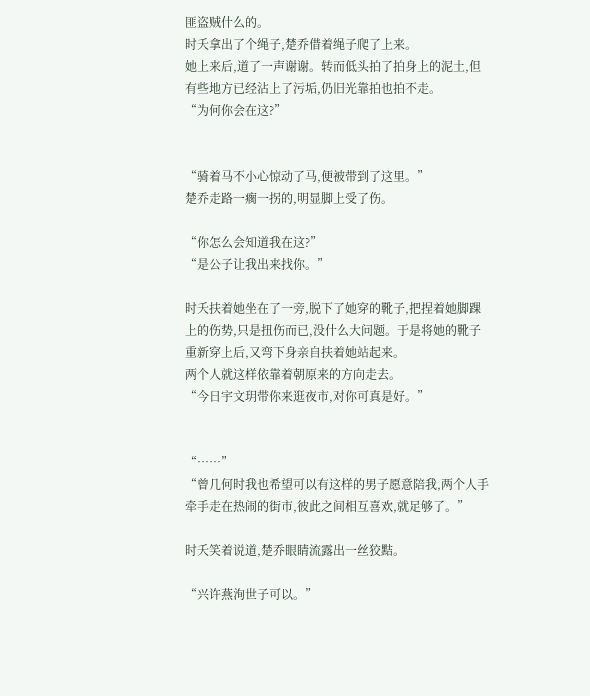匪盗贼什么的。
时夭拿出了个绳子,楚乔借着绳子爬了上来。
她上来后,道了一声谢谢。转而低头拍了拍身上的泥土,但有些地方已经沾上了污垢,仍旧光靠拍也拍不走。
“为何你会在这?”


“骑着马不小心惊动了马,便被带到了这里。”
楚乔走路一瘸一拐的,明显脚上受了伤。

“你怎么会知道我在这?”
“是公子让我出来找你。”

时夭扶着她坐在了一旁,脱下了她穿的靴子,把捏着她脚踝上的伤势,只是扭伤而已,没什么大问题。于是将她的靴子重新穿上后,又弯下身亲自扶着她站起来。
两个人就这样依靠着朝原来的方向走去。
“今日宇文玥带你来逛夜市,对你可真是好。”


“……”
“曾几何时我也希望可以有这样的男子愿意陪我,两个人手牵手走在热闹的街市,彼此之间相互喜欢,就足够了。”

时夭笑着说道,楚乔眼睛流露出一丝狡黠。

“兴许燕洵世子可以。”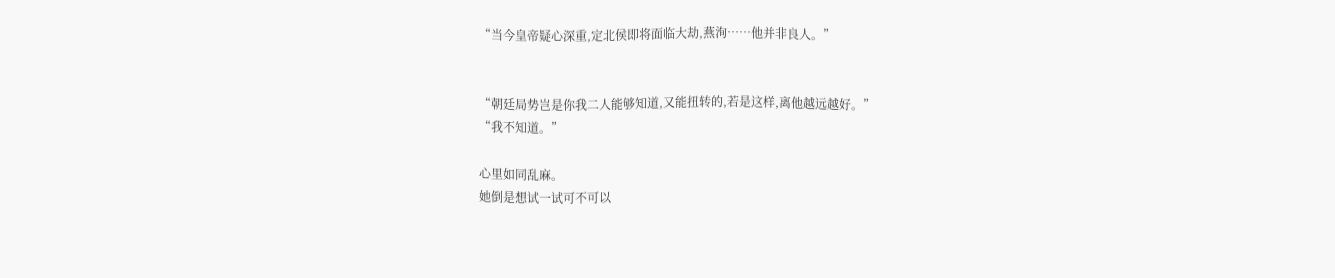“当今皇帝疑心深重,定北侯即将面临大劫,燕洵……他并非良人。”


“朝廷局势岂是你我二人能够知道,又能扭转的,若是这样,离他越远越好。”
“我不知道。”

心里如同乱麻。
她倒是想试一试可不可以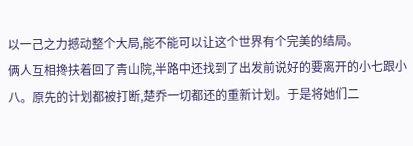以一己之力撼动整个大局,能不能可以让这个世界有个完美的结局。
俩人互相搀扶着回了青山院,半路中还找到了出发前说好的要离开的小七跟小八。原先的计划都被打断,楚乔一切都还的重新计划。于是将她们二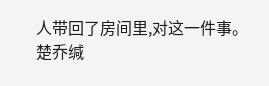人带回了房间里,对这一件事。
楚乔缄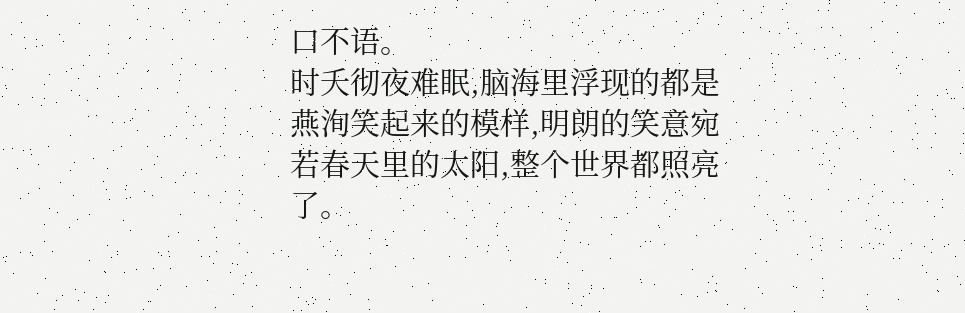口不语。
时夭彻夜难眠,脑海里浮现的都是燕洵笑起来的模样,明朗的笑意宛若春天里的太阳,整个世界都照亮了。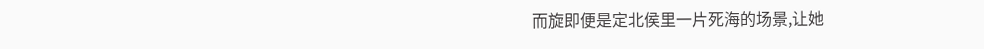而旋即便是定北侯里一片死海的场景,让她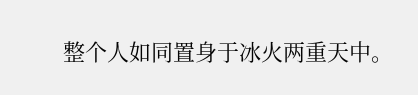整个人如同置身于冰火两重天中。